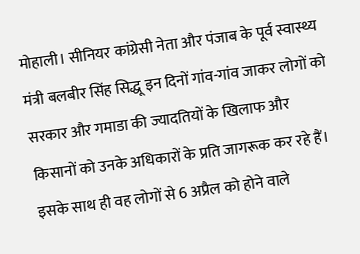मोहाली। सीनियर कांग्रेसी नेता और पंजाब के पूर्व स्वास्थ्य मंत्री बलबीर सिंह सिद्धू इन दिनों गांव-गांव जाकर लोगों को सरकार और गमाडा की ज्यादतियों के खिलाफ और किसानों को उनके अधिकारों के प्रति जागरूक कर रहे हैं। इसके साथ ही वह लोगों से 6 अप्रैल को होने वाले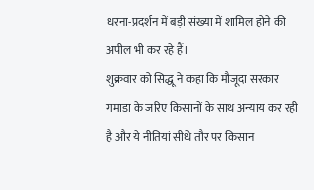धरना-प्रदर्शन में बड़ी संख्या में शामिल होने की अपील भी कर रहे हैं।
शुक्रवार को सिद्धू ने कहा कि मौजूदा सरकार गमाडा के जरिए किसानों के साथ अन्याय कर रही है और ये नीतियां सीधे तौर पर किसान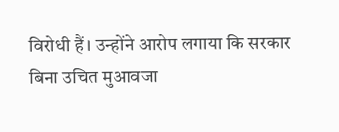विरोधी हैं। उन्होंने आरोप लगाया कि सरकार बिना उचित मुआवजा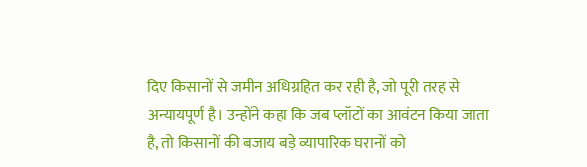दिए किसानों से जमीन अधिग्रहित कर रही है, जो पूरी तरह से अन्यायपूर्ण है। उन्होंने कहा कि जब प्लॉटों का आवंटन किया जाता है, तो किसानों की बजाय बड़े व्यापारिक घरानों को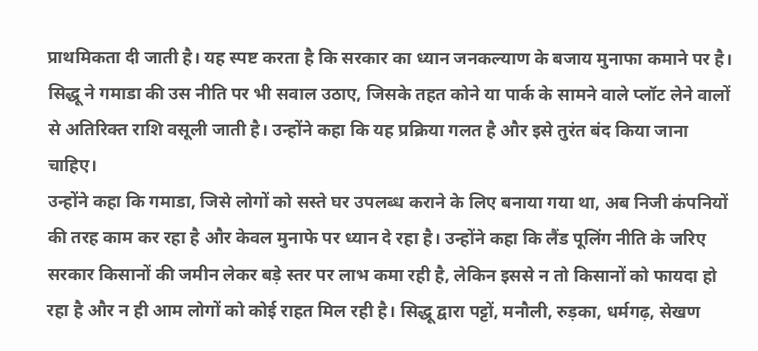प्राथमिकता दी जाती है। यह स्पष्ट करता है कि सरकार का ध्यान जनकल्याण के बजाय मुनाफा कमाने पर है। सिद्धू ने गमाडा की उस नीति पर भी सवाल उठाए, जिसके तहत कोने या पार्क के सामने वाले प्लॉट लेने वालों से अतिरिक्त राशि वसूली जाती है। उन्होंने कहा कि यह प्रक्रिया गलत है और इसे तुरंत बंद किया जाना चाहिए।
उन्होंने कहा कि गमाडा, जिसे लोगों को सस्ते घर उपलब्ध कराने के लिए बनाया गया था, अब निजी कंपनियों की तरह काम कर रहा है और केवल मुनाफे पर ध्यान दे रहा है। उन्होंने कहा कि लैंड पूलिंग नीति के जरिए सरकार किसानों की जमीन लेकर बड़े स्तर पर लाभ कमा रही है, लेकिन इससे न तो किसानों को फायदा हो रहा है और न ही आम लोगों को कोई राहत मिल रही है। सिद्धू द्वारा पट्टों, मनौली, रुड़का, धर्मगढ़, सेखण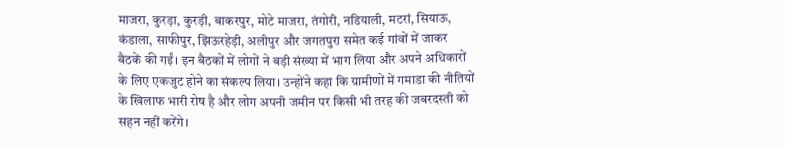माजरा, कुरड़ा, कुरड़ी, बाकरपुर, मोटे माजरा, तंगोरी, नडियाली, मटरां, सियाऊ, कंडाला, साफीपुर, झिऊरहेड़ी, अलीपुर और जगतपुरा समेत कई गांवों में जाकर बैठकें की गईं। इन बैठकों में लोगों ने बड़ी संख्या में भाग लिया और अपने अधिकारों के लिए एकजुट होने का संकल्प लिया। उन्होंने कहा कि ग्रामीणों में गमाडा की नीतियों के खिलाफ भारी रोष है और लोग अपनी जमीन पर किसी भी तरह की जबरदस्ती को सहन नहीं करेंगे।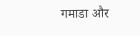गमाडा और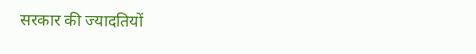सरकार की ज्यादतियों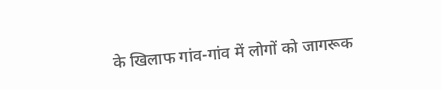के खिलाफ गांव-गांव में लोगों को जागरूक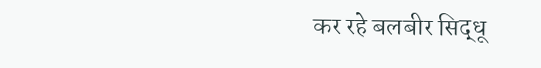कर रहे बलबीर सिद्धू